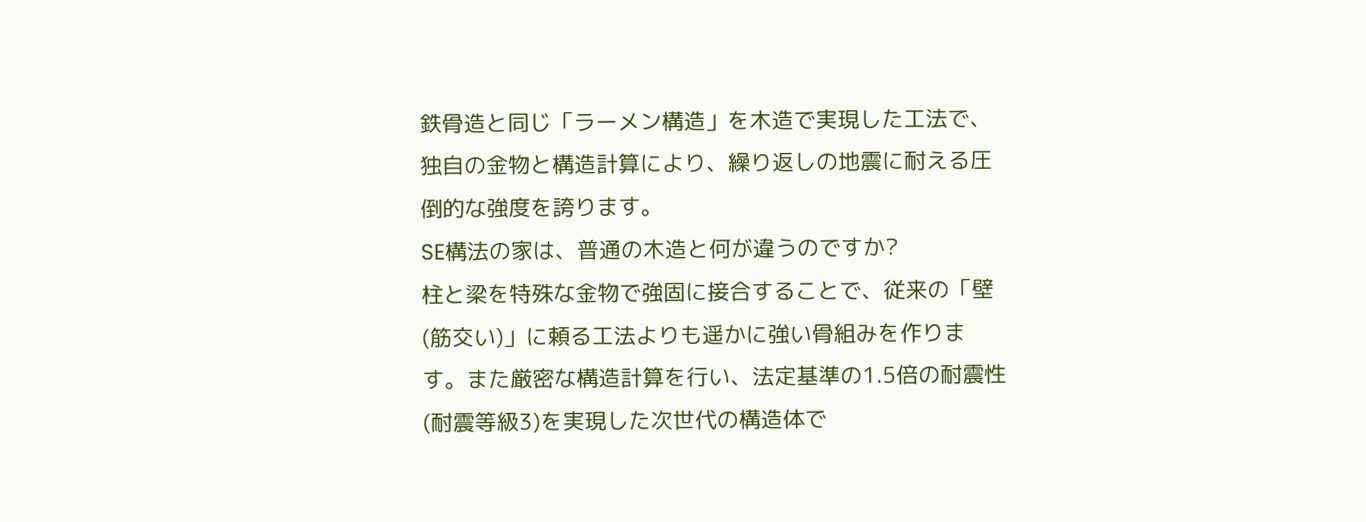鉄骨造と同じ「ラーメン構造」を木造で実現した工法で、独自の金物と構造計算により、繰り返しの地震に耐える圧倒的な強度を誇ります。
SE構法の家は、普通の木造と何が違うのですか?
柱と梁を特殊な金物で強固に接合することで、従来の「壁(筋交い)」に頼る工法よりも遥かに強い骨組みを作ります。また厳密な構造計算を行い、法定基準の1.5倍の耐震性(耐震等級3)を実現した次世代の構造体で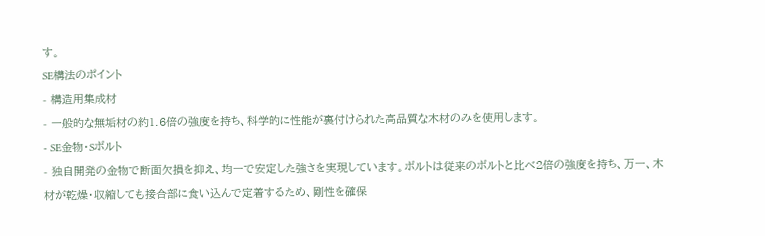す。
SE構法のポイント
- 構造用集成材
- 一般的な無垢材の約1.6倍の強度を持ち、科学的に性能が裏付けられた高品質な木材のみを使用します。
- SE金物・Sボルト
- 独自開発の金物で断面欠損を抑え、均一で安定した強さを実現しています。ボルトは従来のボルトと比べ2倍の強度を持ち、万一、木材が乾燥・収縮しても接合部に食い込んで定着するため、剛性を確保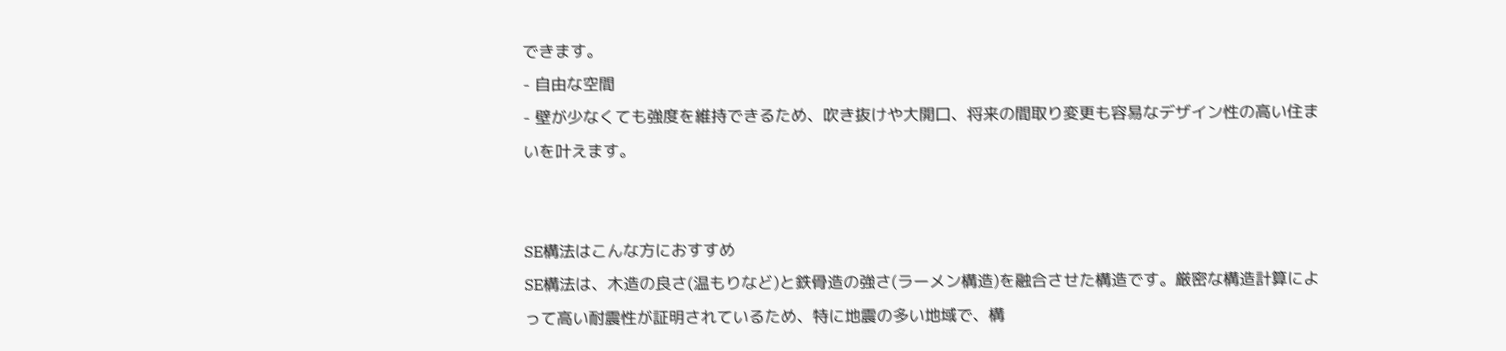できます。
- 自由な空間
- 壁が少なくても強度を維持できるため、吹き抜けや大開口、将来の間取り変更も容易なデザイン性の高い住まいを叶えます。


SE構法はこんな方におすすめ
SE構法は、木造の良さ(温もりなど)と鉄骨造の強さ(ラーメン構造)を融合させた構造です。厳密な構造計算によって高い耐震性が証明されているため、特に地震の多い地域で、構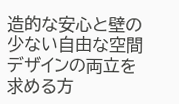造的な安心と壁の少ない自由な空間デザインの両立を求める方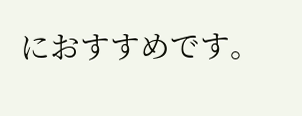におすすめです。